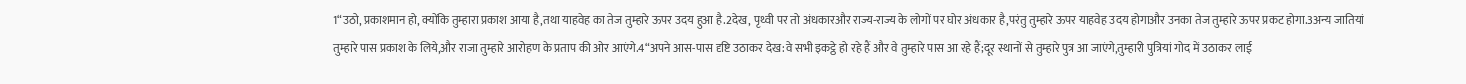1“उठो, प्रकाशमान हो, क्योंकि तुम्हारा प्रकाश आया है,तथा याहवेह का तेज तुम्हारे ऊपर उदय हुआ है.2देख, पृथ्वी पर तो अंधकारऔर राज्य-राज्य के लोगों पर घोर अंधकार है,परंतु तुम्हारे ऊपर याहवेह उदय होगाऔर उनका तेज तुम्हारे ऊपर प्रकट होगा.3अन्य जातियां तुम्हारे पास प्रकाश के लिये,और राजा तुम्हारे आरोहण के प्रताप की ओर आएंगे.4“अपने आस-पास दृष्टि उठाकर देख:वे सभी इकट्ठे हो रहे हैं और वे तुम्हारे पास आ रहे हैं;दूर स्थानों से तुम्हारे पुत्र आ जाएंगे,तुम्हारी पुत्रियां गोद में उठाकर लाई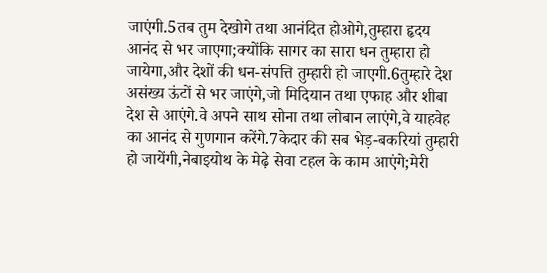जाएंगी.5तब तुम देखोगे तथा आनंदित होओगे,तुम्हारा हृदय आनंद से भर जाएगा;क्योंकि सागर का सारा धन तुम्हारा हो जायेगा,और देशों की धन-संपत्ति तुम्हारी हो जाएगी.6तुम्हारे देश असंख्य ऊंटों से भर जाएंगे,जो मिदियान तथा एफाह और शीबा देश से आएंगे.वे अपने साथ सोना तथा लोबान लाएंगे,वे याहवेह का आनंद से गुणगान करेंगे.7केदार की सब भेड़-बकरियां तुम्हारी हो जायेंगी,नेबाइयोथ के मेढ़े सेवा टहल के काम आएंगे;मेरी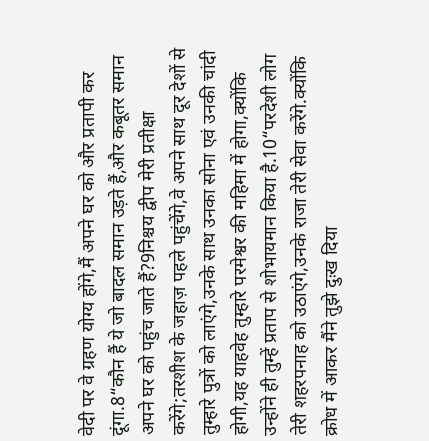वेदी पर वे ग्रहण योग्य होंगे,मैं अपने घर को और प्रतापी कर दूंगा.8“कौन हैं ये जो बादल समान उड़ते हैं,और कबूतर समान अपने घर को पहुंच जाते हैं?9निश्चय द्वीप मेरी प्रतीक्षा करेंगे;तरशीश के जहाज़ पहले पहुंचेंगे,वे अपने साथ दूर देशों से तुम्हारे पुत्रों को लाएंगे,उनके साथ उनका सोना एवं उनकी चांदी होगी,यह याहवेह तुम्हारे परमेश्वर की महिमा में होगा,क्योंकि उन्होंने ही तुम्हें प्रताप से शोभायमान किया है.10“परदेशी लोग तेरी शहरपनाह को उठाएंगे,उनके राजा तेरी सेवा करेंगे.क्योंकि क्रोध में आकर मैंने तुझे दुःख दिया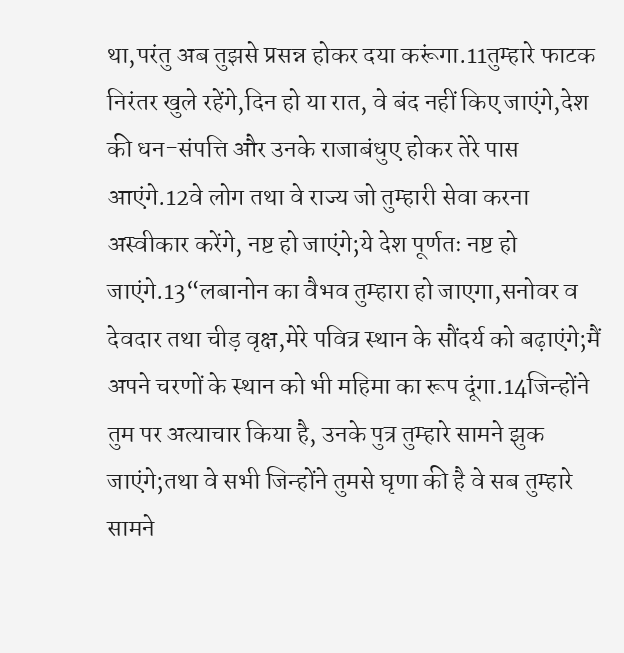था,परंतु अब तुझसे प्रसन्न होकर दया करूंगा.11तुम्हारे फाटक निरंतर खुले रहेंगे,दिन हो या रात, वे बंद नहीं किए जाएंगे,देश की धन-संपत्ति और उनके राजाबंधुए होकर तेरे पास आएंगे.12वे लोग तथा वे राज्य जो तुम्हारी सेवा करना अस्वीकार करेंगे, नष्ट हो जाएंगे;ये देश पूर्णतः नष्ट हो जाएंगे.13“लबानोन का वैभव तुम्हारा हो जाएगा,सनोवर व देवदार तथा चीड़ वृक्ष,मेरे पवित्र स्थान के सौंदर्य को बढ़ाएंगे;मैं अपने चरणों के स्थान को भी महिमा का रूप दूंगा.14जिन्होंने तुम पर अत्याचार किया है, उनके पुत्र तुम्हारे सामने झुक जाएंगे;तथा वे सभी जिन्होंने तुमसे घृणा की है वे सब तुम्हारे सामने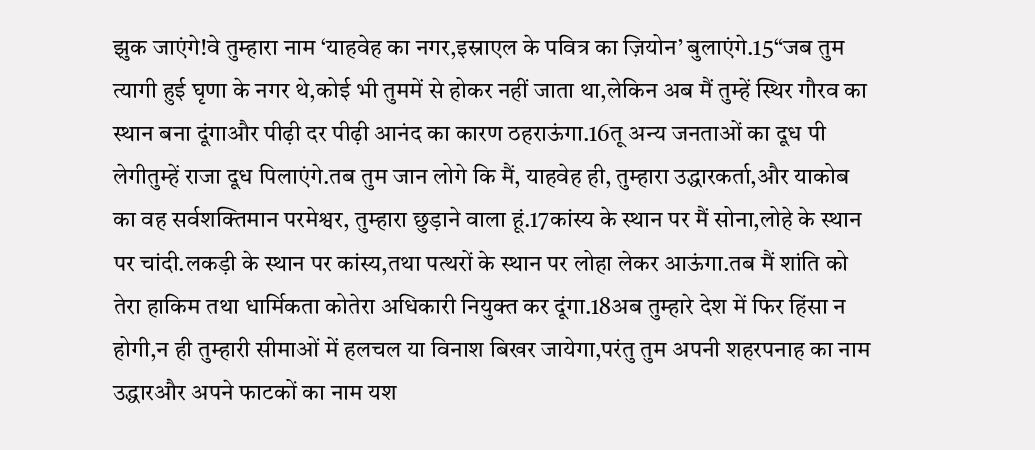झुक जाएंगे!वे तुम्हारा नाम ‘याहवेह का नगर,इस्राएल के पवित्र का ज़ियोन’ बुलाएंगे.15“जब तुम त्यागी हुई घृणा के नगर थे,कोई भी तुममें से होकर नहीं जाता था,लेकिन अब मैं तुम्हें स्थिर गौरव का स्थान बना दूंगाऔर पीढ़ी दर पीढ़ी आनंद का कारण ठहराऊंगा.16तू अन्य जनताओं का दूध पी लेगीतुम्हें राजा दूध पिलाएंगे.तब तुम जान लोगे कि मैं, याहवेह ही, तुम्हारा उद्धारकर्ता,और याकोब का वह सर्वशक्तिमान परमेश्वर, तुम्हारा छुड़ाने वाला हूं.17कांस्य के स्थान पर मैं सोना,लोहे के स्थान पर चांदी.लकड़ी के स्थान पर कांस्य,तथा पत्थरों के स्थान पर लोहा लेकर आऊंगा.तब मैं शांति को तेरा हाकिम तथा धार्मिकता कोतेरा अधिकारी नियुक्त कर दूंगा.18अब तुम्हारे देश में फिर हिंसा न होगी,न ही तुम्हारी सीमाओं में हलचल या विनाश बिखर जायेगा,परंतु तुम अपनी शहरपनाह का नाम उद्धारऔर अपने फाटकों का नाम यश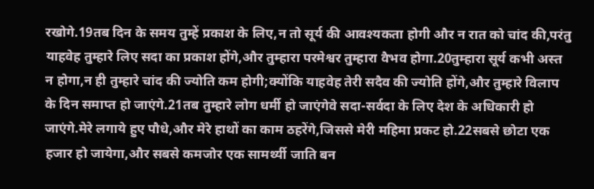रखोगे.19तब दिन के समय तुम्हें प्रकाश के लिए,न तो सूर्य की आवश्यकता होगी और न रात को चांद की,परंतु याहवेह तुम्हारे लिए सदा का प्रकाश होंगे,और तुम्हारा परमेश्वर तुम्हारा वैभव होगा.20तुम्हारा सूर्य कभी अस्त न होगा,न ही तुम्हारे चांद की ज्योति कम होगी;क्योंकि याहवेह तेरी सदैव की ज्योति होंगे,और तुम्हारे विलाप के दिन समाप्त हो जाएंगे.21तब तुम्हारे लोग धर्मी हो जाएंगेवे सदा-सर्वदा के लिए देश के अधिकारी हो जाएंगे.मेरे लगाये हुए पौधे,और मेरे हाथों का काम ठहरेंगे,जिससे मेरी महिमा प्रकट हो.22सबसे छोटा एक हजार हो जायेगा,और सबसे कमजोर एक सामर्थ्यी जाति बन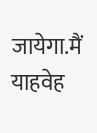जायेगा.मैं याहवेह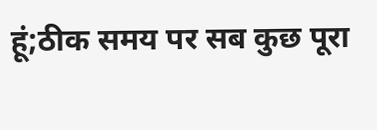हूं;ठीक समय पर सब कुछ पूरा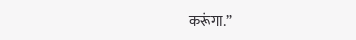करूंगा.”